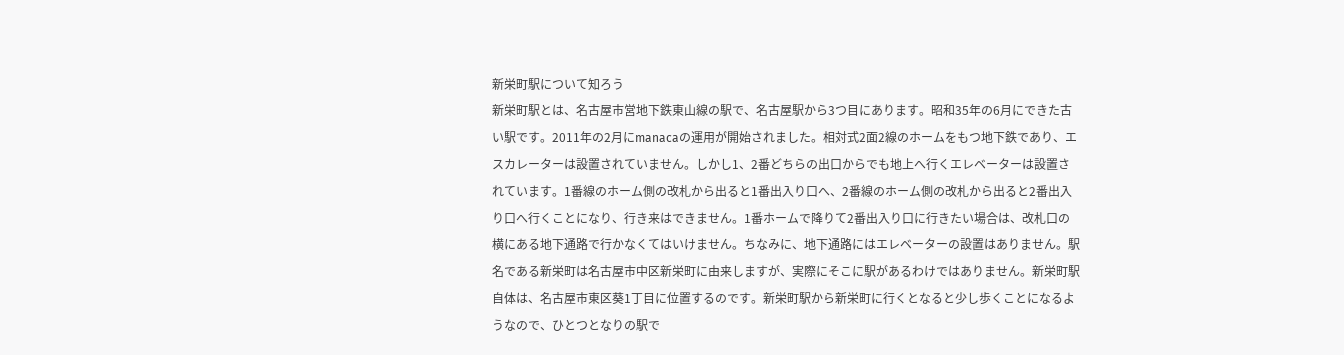新栄町駅について知ろう
新栄町駅とは、名古屋市営地下鉄東山線の駅で、名古屋駅から3つ目にあります。昭和35年の6月にできた古い駅です。2011年の2月にmanacaの運用が開始されました。相対式2面2線のホームをもつ地下鉄であり、エスカレーターは設置されていません。しかし1、2番どちらの出口からでも地上へ行くエレベーターは設置されています。1番線のホーム側の改札から出ると1番出入り口へ、2番線のホーム側の改札から出ると2番出入り口へ行くことになり、行き来はできません。1番ホームで降りて2番出入り口に行きたい場合は、改札口の横にある地下通路で行かなくてはいけません。ちなみに、地下通路にはエレベーターの設置はありません。駅名である新栄町は名古屋市中区新栄町に由来しますが、実際にそこに駅があるわけではありません。新栄町駅自体は、名古屋市東区葵1丁目に位置するのです。新栄町駅から新栄町に行くとなると少し歩くことになるようなので、ひとつとなりの駅で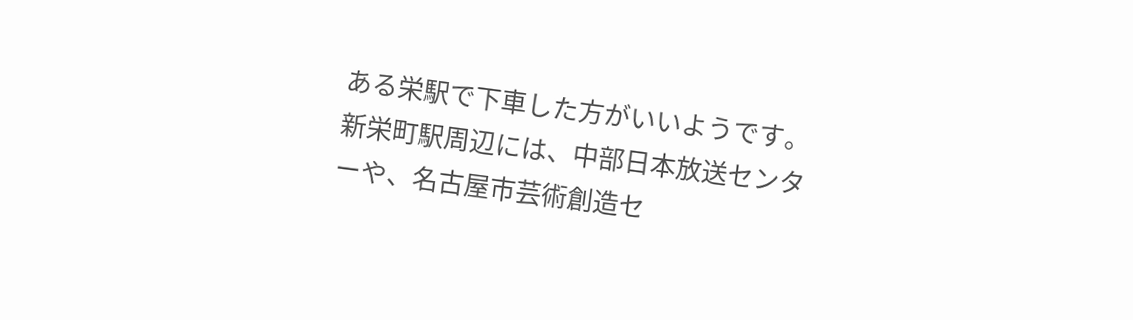ある栄駅で下車した方がいいようです。新栄町駅周辺には、中部日本放送センターや、名古屋市芸術創造セ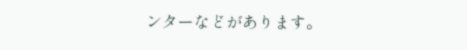ンターなどがあります。